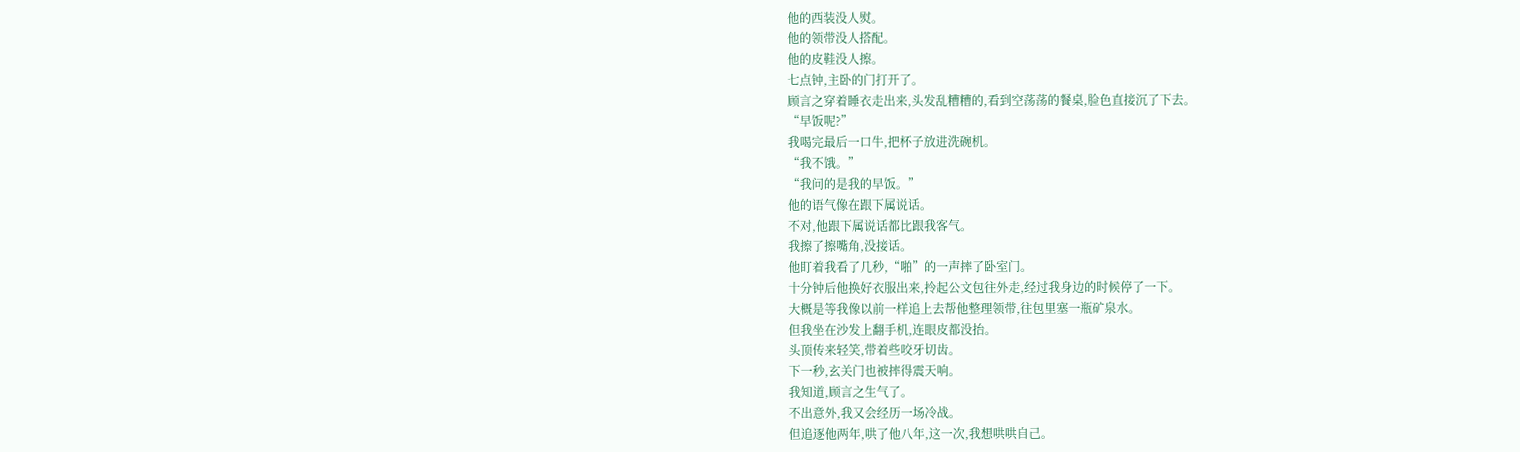他的西装没人熨。
他的领带没人搭配。
他的皮鞋没人擦。
七点钟,主卧的门打开了。
顾言之穿着睡衣走出来,头发乱糟糟的,看到空荡荡的餐桌,脸色直接沉了下去。
“早饭呢?”
我喝完最后一口牛,把杯子放进洗碗机。
“我不饿。”
“我问的是我的早饭。”
他的语气像在跟下属说话。
不对,他跟下属说话都比跟我客气。
我擦了擦嘴角,没接话。
他盯着我看了几秒,“啪”的一声摔了卧室门。
十分钟后他换好衣服出来,拎起公文包往外走,经过我身边的时候停了一下。
大概是等我像以前一样追上去帮他整理领带,往包里塞一瓶矿泉水。
但我坐在沙发上翻手机,连眼皮都没抬。
头顶传来轻笑,带着些咬牙切齿。
下一秒,玄关门也被摔得震天响。
我知道,顾言之生气了。
不出意外,我又会经历一场冷战。
但追逐他两年,哄了他八年,这一次,我想哄哄自己。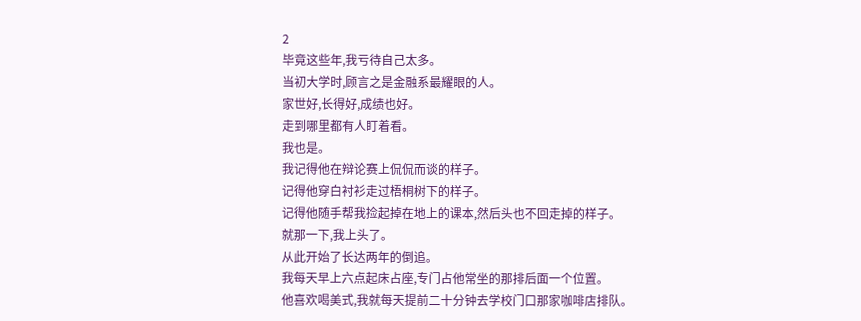2
毕竟这些年,我亏待自己太多。
当初大学时,顾言之是金融系最耀眼的人。
家世好,长得好,成绩也好。
走到哪里都有人盯着看。
我也是。
我记得他在辩论赛上侃侃而谈的样子。
记得他穿白衬衫走过梧桐树下的样子。
记得他随手帮我捡起掉在地上的课本,然后头也不回走掉的样子。
就那一下,我上头了。
从此开始了长达两年的倒追。
我每天早上六点起床占座,专门占他常坐的那排后面一个位置。
他喜欢喝美式,我就每天提前二十分钟去学校门口那家咖啡店排队。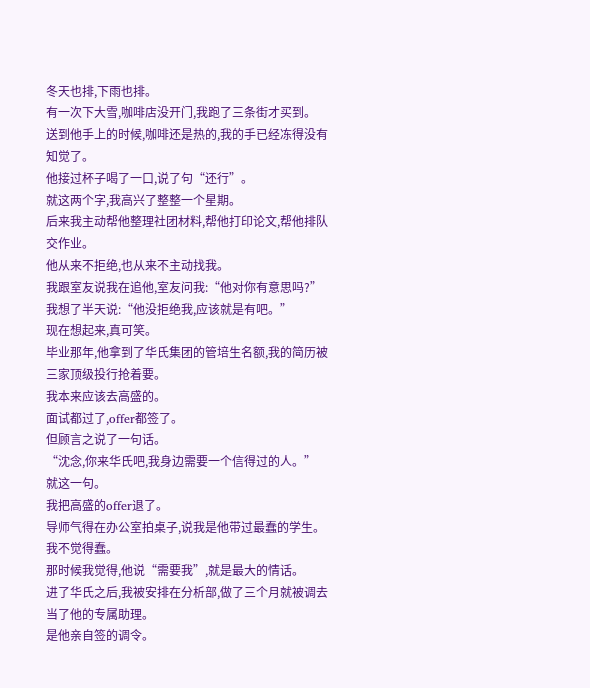冬天也排,下雨也排。
有一次下大雪,咖啡店没开门,我跑了三条街才买到。
送到他手上的时候,咖啡还是热的,我的手已经冻得没有知觉了。
他接过杯子喝了一口,说了句“还行”。
就这两个字,我高兴了整整一个星期。
后来我主动帮他整理社团材料,帮他打印论文,帮他排队交作业。
他从来不拒绝,也从来不主动找我。
我跟室友说我在追他,室友问我:“他对你有意思吗?”
我想了半天说:“他没拒绝我,应该就是有吧。”
现在想起来,真可笑。
毕业那年,他拿到了华氏集团的管培生名额,我的简历被三家顶级投行抢着要。
我本来应该去高盛的。
面试都过了,offer都签了。
但顾言之说了一句话。
“沈念,你来华氏吧,我身边需要一个信得过的人。”
就这一句。
我把高盛的offer退了。
导师气得在办公室拍桌子,说我是他带过最蠢的学生。
我不觉得蠢。
那时候我觉得,他说“需要我”,就是最大的情话。
进了华氏之后,我被安排在分析部,做了三个月就被调去当了他的专属助理。
是他亲自签的调令。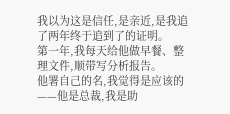我以为这是信任,是亲近,是我追了两年终于追到了的证明。
第一年,我每天给他做早餐、整理文件,顺带写分析报告。
他署自己的名,我觉得是应该的——他是总裁,我是助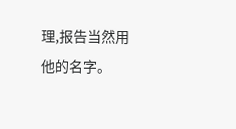理,报告当然用他的名字。